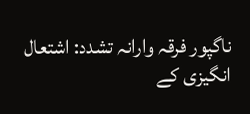ناگپور فرقہ وارانہ تشدد: اشتعال انگیزی کے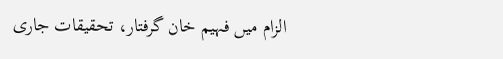الزام میں فہیم خان گرفتار، تحقیقات جاری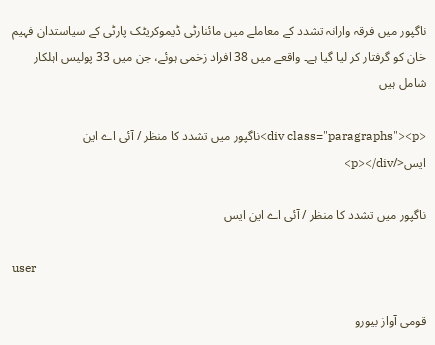ناگپور میں فرقہ وارانہ تشدد کے معاملے میں مائنارٹی ڈیموکریٹک پارٹی کے سیاستدان فہیم خان کو گرفتار کر لیا گیا ہے۔ واقعے میں 38 افراد زخمی ہوئے، جن میں 33 پولیس اہلکار شامل ہیں

<div class="paragraphs"><p>ناگپور میں تشدد کا منظر / آئی اے این ایس</p></div>

ناگپور میں تشدد کا منظر / آئی اے این ایس

user

قومی آواز بیورو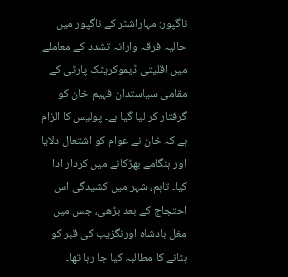ناگپور: مہاراشٹر کے ناگپور میں حالیہ فرقہ وارانہ تشدد کے معاملے میں اقلیتی ڈیموکریٹک پارٹی کے مقامی سیاستدان فہیم خان کو گرفتار کر لیا گیا ہے۔ پولیس کا الزام ہے کہ خان نے عوام کو اشتعال دلایا اور ہنگامے بھڑکانے میں کردار ادا کیا۔ تاہم، شہر میں کشیدگی اس احتجاج کے بعد بڑھی، جس میں مغل بادشاہ اورنگزیب کی قبر کو ہٹانے کا مطالبہ کیا جا رہا تھا۔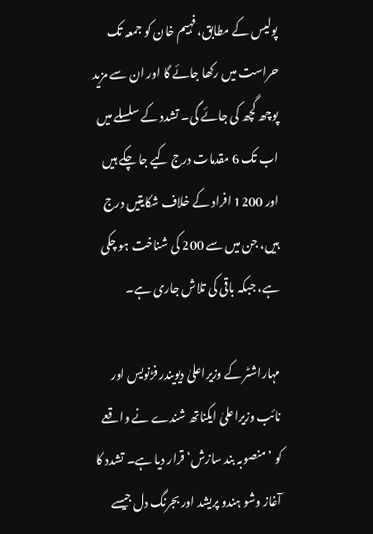پولیس کے مطابق، فہیم خان کو جمعہ تک حراست میں رکھا جائے گا اور ان سے مزید پوچھ گچھ کی جائے گی۔ تشدد کے سلسلے میں اب تک 6 مقدمات درج کیے جا چکے ہیں اور 1200 افراد کے خلاف شکایتیں درج ہیں، جن میں سے 200 کی شناخت ہو چکی ہے، جبکہ باقی کی تلاش جاری ہے۔

مہاراشٹر کے وزیراعلیٰ دیویندر فڑنویس اور نائب وزیراعلیٰ ایکناتھ شندے نے واقعے کو ’منصوبہ بند سازش‘ قرار دیا ہے۔ تشدد کا آغاز وشو ہندو پریشد اور بجرنگ دل جیسے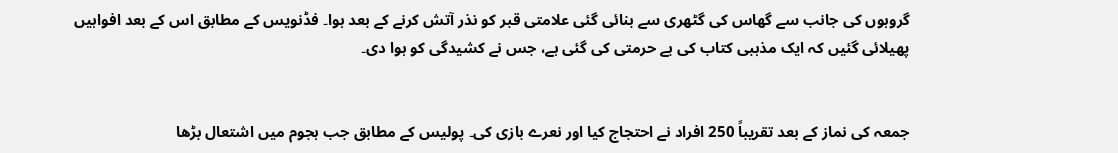گروہوں کی جانب سے گھاس کی گٹھری سے بنائی گئی علامتی قبر کو نذر آتش کرنے کے بعد ہوا۔ فڈنویس کے مطابق اس کے بعد افواہیں پھیلائی گئیں کہ ایک مذہبی کتاب کی بے حرمتی کی گئی ہے، جس نے کشیدگی کو ہوا دی۔


جمعہ کی نماز کے بعد تقریباً 250 افراد نے احتجاج کیا اور نعرے بازی کی۔ پولیس کے مطابق جب ہجوم میں اشتعال بڑھا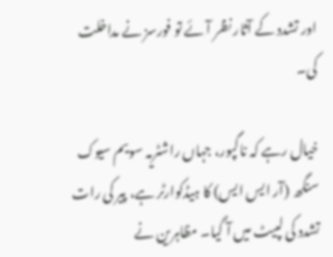اور تشدد کے آثار نظر آئے تو فورسز نے مداخلت کی۔

خیال رہے کہ ناگپور، جہاں راشٹریہ سویم سیوک سنگھ (آر ایس ایس) کا ہیڈکوارٹر ہے، پیر کی رات تشدد کی لپیٹ میں آ گیا۔ مظاہرین نے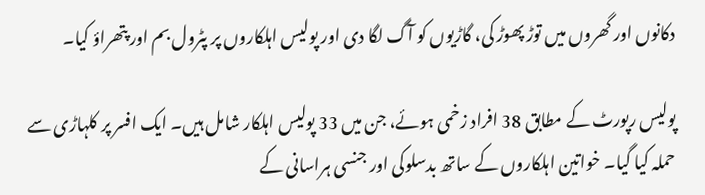دکانوں اور گھروں میں توڑ پھوڑ کی، گاڑیوں کو آگ لگا دی اور پولیس اہلکاروں پر پٹرول بم اور پتھراؤ کیا۔

پولیس رپورٹ کے مطابق 38 افراد زخمی ہوئے، جن میں 33 پولیس اہلکار شامل ہیں۔ ایک افسر پر کلہاڑی سے حملہ کیا گیا۔ خواتین اہلکاروں کے ساتھ بدسلوکی اور جنسی ہراسانی کے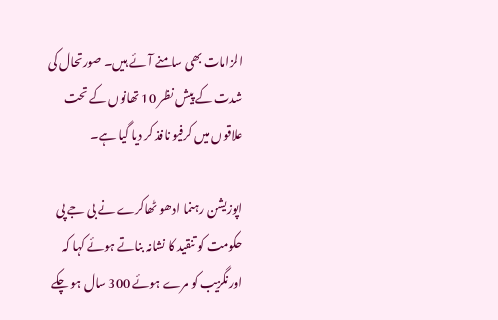الزامات بھی سامنے آئے ہیں۔ صورتحال کی شدت کے پیش نظر 10 تھانوں کے تحت علاقوں میں کرفیو نافذ کر دیا گیا ہے۔

اپوزیشن رہنما ادھو ٹھاکرے نے بی جے پی حکومت کو تنقید کا نشانہ بناتے ہوئے کہا کہ اورنگزیب کو مرے ہوئے 300 سال ہو چکے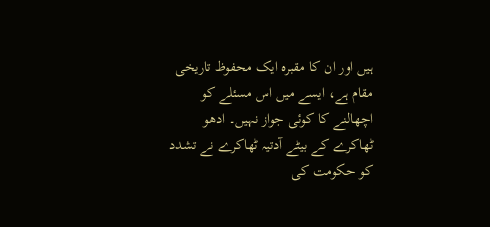ہیں اور ان کا مقبرہ ایک محفوظ تاریخی مقام ہے، ایسے میں اس مسئلے کو اچھالنے کا کوئی جواز نہیں۔ ادھو ٹھاکرے کے بیٹے آدتیہ ٹھاکرے نے تشدد کو حکومت کی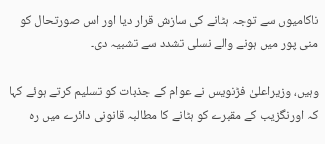ناکامیوں سے توجہ ہٹانے کی سازش قرار دیا اور اس صورتحال کو منی پور میں ہونے والے نسلی تشدد سے تشبیہ دی۔

وہیں، وزیراعلیٰ فڑنویس نے عوام کے جذبات کو تسلیم کرتے ہوئے کہا کہ اورنگزیب کے مقبرے کو ہٹانے کا مطالبہ قانونی دائرے میں رہ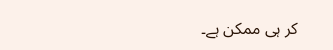کر ہی ممکن ہے۔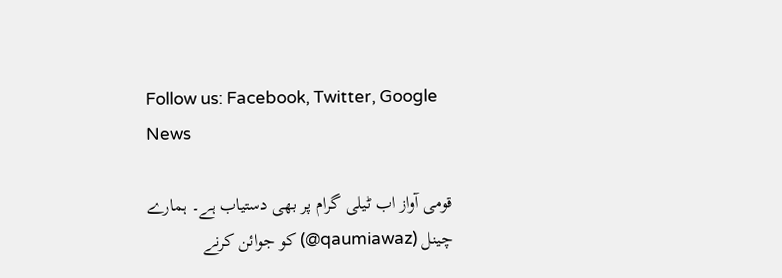Follow us: Facebook, Twitter, Google News

قومی آواز اب ٹیلی گرام پر بھی دستیاب ہے۔ ہمارے چینل (qaumiawaz@) کو جوائن کرنے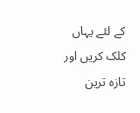کے لئے یہاں کلک کریں اور تازہ ترین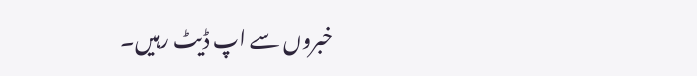خبروں سے اپ ڈیٹ رہیں۔